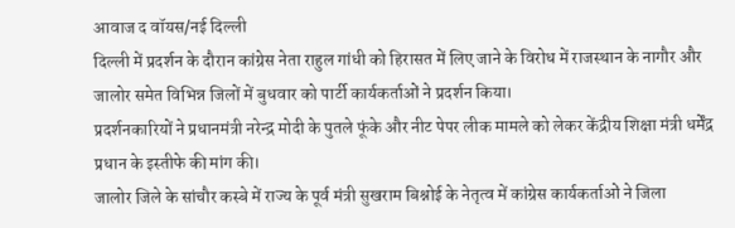आवाज द वॉयस/नई दिल्ली
दिल्ली में प्रदर्शन के दौरान कांग्रेस नेता राहुल गांधी को हिरासत में लिए जाने के विरोध में राजस्थान के नागौर और जालोर समेत विभिन्न जिलों में बुधवार को पार्टी कार्यकर्ताओं ने प्रदर्शन किया।
प्रदर्शनकारियों ने प्रधानमंत्री नरेन्द्र मोदी के पुतले फूंके और नीट पेपर लीक मामले को लेकर केंद्रीय शिक्षा मंत्री धर्मेंद्र प्रधान के इस्तीफे की मांग की।
जालोर जिले के सांचौर कस्बे में राज्य के पूर्व मंत्री सुखराम बिश्नोई के नेतृत्व में कांग्रेस कार्यकर्ताओं ने जिला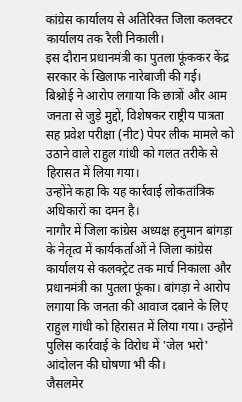कांग्रेस कार्यालय से अतिरिक्त जिला कलक्टर कार्यालय तक रैली निकाली।
इस दौरान प्रधानमंत्री का पुतला फूंककर केंद्र सरकार के खिलाफ नारेबाजी की गई।
बिश्नोई ने आरोप लगाया कि छात्रों और आम जनता से जुड़े मुद्दों, विशेषकर राष्ट्रीय पात्रता सह प्रवेश परीक्षा (नीट) पेपर लीक मामले को उठाने वाले राहुल गांधी को गलत तरीके से हिरासत में लिया गया।
उन्होंने कहा कि यह कार्रवाई लोकतांत्रिक अधिकारों का दमन है।
नागौर में जिला कांग्रेस अध्यक्ष हनुमान बांगड़ा के नेतृत्व में कार्यकर्ताओं ने जिला कांग्रेस कार्यालय से कलक्ट्रेट तक मार्च निकाला और प्रधानमंत्री का पुतला फूंका। बांगड़ा ने आरोप लगाया कि जनता की आवाज दबाने के लिए राहुल गांधी को हिरासत में लिया गया। उन्होंने पुलिस कार्रवाई के विरोध में 'जेल भरो' आंदोलन की घोषणा भी की।
जैसलमेर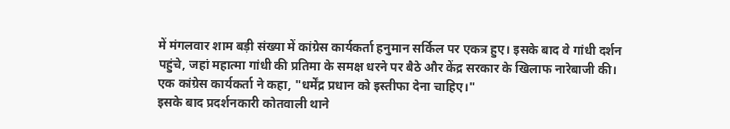में मंगलवार शाम बड़ी संख्या में कांग्रेस कार्यकर्ता हनुमान सर्किल पर एकत्र हुए। इसके बाद वे गांधी दर्शन पहुंचे, जहां महात्मा गांधी की प्रतिमा के समक्ष धरने पर बैठे और केंद्र सरकार के खिलाफ नारेबाजी की।
एक कांग्रेस कार्यकर्ता ने कहा, "धर्मेंद्र प्रधान को इस्तीफा देना चाहिए।"
इसके बाद प्रदर्शनकारी कोतवाली थाने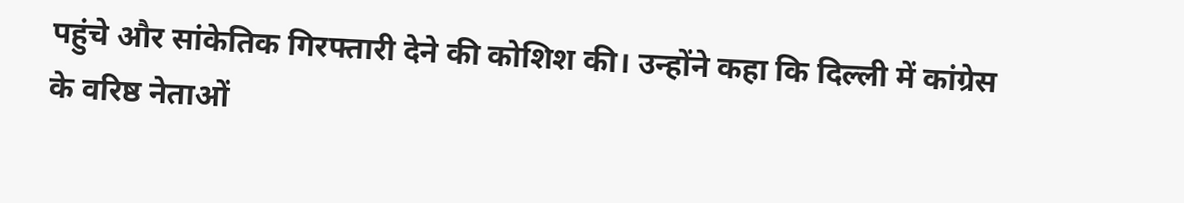पहुंचे और सांकेतिक गिरफ्तारी देने की कोशिश की। उन्होंने कहा कि दिल्ली में कांग्रेस के वरिष्ठ नेताओं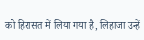को हिरासत में लिया गया है, लिहाजा उन्हें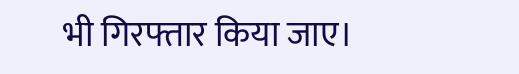भी गिरफ्तार किया जाए।